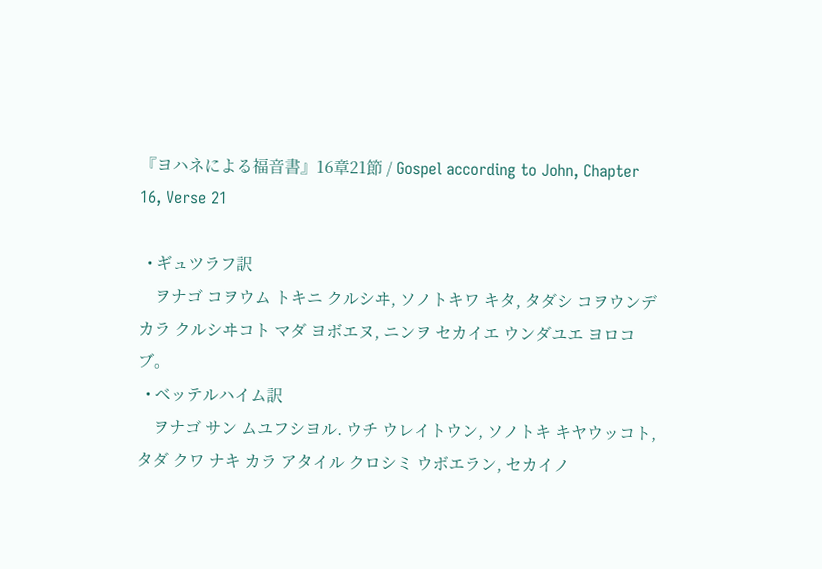『ヨハネによる福音書』16章21節 / Gospel according to John, Chapter 16, Verse 21

  • ギュツラフ訳
    ヲナゴ コヲウム トキニ クルシヰ, ソノトキワ キタ, タダシ コヲウンデカラ クルシヰコト マダ ヨボエヌ, ニンヲ セカイエ ウンダユエ ヨロコブ。
  • ベッテルハイム訳
    ヲナゴ サン ムユフシヨル. ウチ ウレイトウン, ソノトキ キヤウッコト, タダ クワ ナキ カラ アタイル クロシミ ウボエラン, セカイノ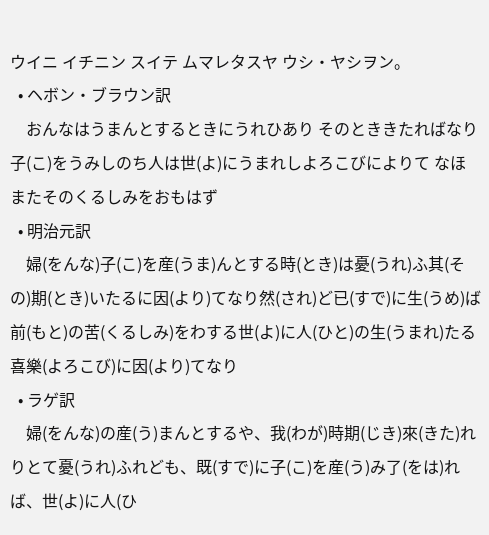ウイニ イチニン スイテ ムマレタスヤ ウシ・ヤシヲン。
  • ヘボン・ブラウン訳
    おんなはうまんとするときにうれひあり そのとききたればなり 子(こ)をうみしのち人は世(よ)にうまれしよろこびによりて なほまたそのくるしみをおもはず
  • 明治元訳
    婦(をんな)子(こ)を産(うま)んとする時(とき)は憂(うれ)ふ其(その)期(とき)いたるに因(より)てなり然(され)ど已(すで)に生(うめ)ば前(もと)の苦(くるしみ)をわする世(よ)に人(ひと)の生(うまれ)たる喜樂(よろこび)に因(より)てなり
  • ラゲ訳
    婦(をんな)の産(う)まんとするや、我(わが)時期(じき)來(きた)れりとて憂(うれ)ふれども、既(すで)に子(こ)を産(う)み了(をは)れば、世(よ)に人(ひ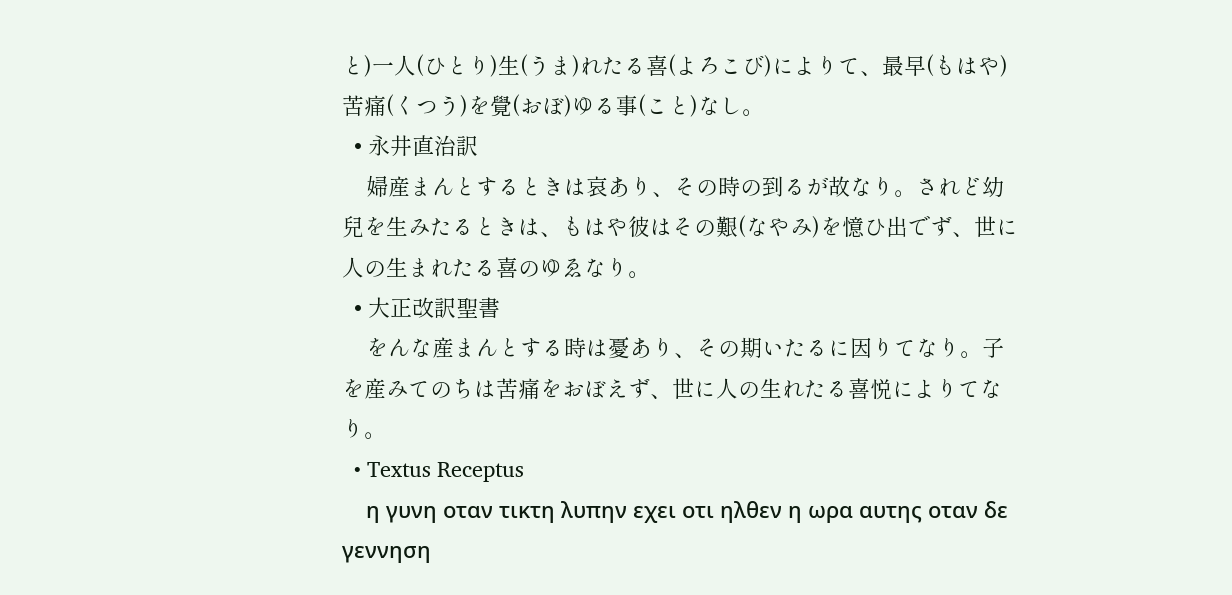と)一人(ひとり)生(うま)れたる喜(よろこび)によりて、最早(もはや)苦痛(くつう)を覺(おぼ)ゆる事(こと)なし。
  • 永井直治訳
    婦産まんとするときは哀あり、その時の到るが故なり。されど幼兒を生みたるときは、もはや彼はその艱(なやみ)を憶ひ出でず、世に人の生まれたる喜のゆゑなり。
  • 大正改訳聖書
    をんな産まんとする時は憂あり、その期いたるに因りてなり。子を産みてのちは苦痛をおぼえず、世に人の生れたる喜悦によりてなり。
  • Textus Receptus
    η γυνη οταν τικτη λυπην εχει οτι ηλθεν η ωρα αυτης οταν δε γεννηση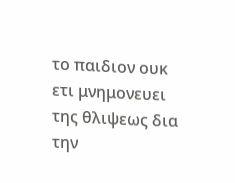το παιδιον ουκ ετι μνημονευει της θλιψεως δια την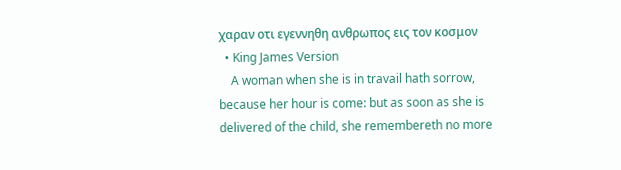χαραν οτι εγεννηθη ανθρωπος εις τον κοσμον
  • King James Version
    A woman when she is in travail hath sorrow, because her hour is come: but as soon as she is delivered of the child, she remembereth no more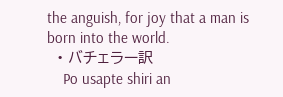the anguish, for joy that a man is born into the world.
  • バチェラー訳
    Po usapte shiri an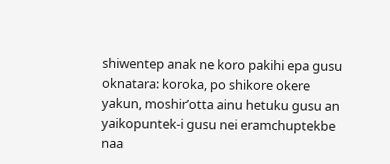shiwentep anak ne koro pakihi epa gusu oknatara: koroka, po shikore okere yakun, moshirʼotta ainu hetuku gusu an yaikopuntek-i gusu nei eramchuptekbe naa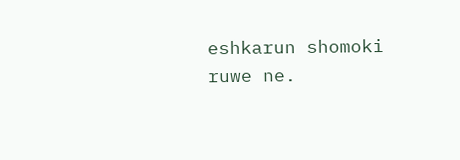eshkarun shomoki ruwe ne.